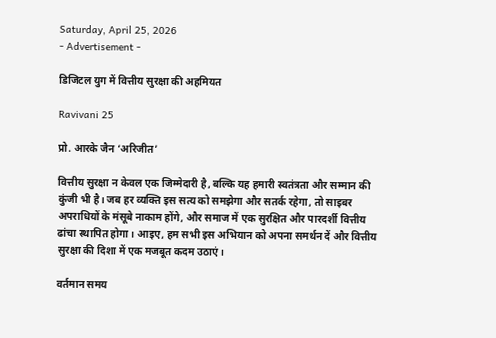Saturday, April 25, 2026
- Advertisement -

डिजिटल युग में वित्तीय सुरक्षा की अहमियत

Ravivani 25

प्रो. आरके जैन ‘अरिजीत’

वित्तीय सुरक्षा न केवल एक जिम्मेदारी है, बल्कि यह हमारी स्वतंत्रता और सम्मान की कुंजी भी है। जब हर व्यक्ति इस सत्य को समझेगा और सतर्क रहेगा, तो साइबर अपराधियों के मंसूबे नाकाम होंगे, और समाज में एक सुरक्षित और पारदर्शी वित्तीय ढांचा स्थापित होगा। आइए, हम सभी इस अभियान को अपना समर्थन दें और वित्तीय सुरक्षा की दिशा में एक मजबूत कदम उठाएं।

वर्तमान समय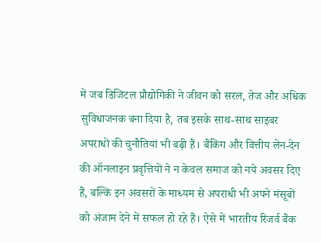में जब डिजिटल प्रौद्योगिकी ने जीवन को सरल, तेज और अधिक सुविधाजनक बना दिया है, तब इसके साथ-साथ साइबर अपराधों की चुनौतियां भी बढ़ी हैं। बैंकिंग और वित्तीय लेन-देन की ऑनलाइन प्रवृत्तियों ने न केवल समाज को नये अवसर दिए हैं, बल्कि इन अवसरों के माध्यम से अपराधी भी अपने मंसूबों को अंजाम देने में सफल हो रहे हैं। ऐसे में भारतीय रिजर्व बैंक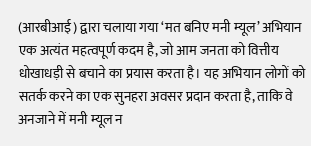(आरबीआई) द्वारा चलाया गया ‘मत बनिए मनी म्यूल’ अभियान एक अत्यंत महत्वपूर्ण कदम है, जो आम जनता को वित्तीय धोखाधड़ी से बचाने का प्रयास करता है। यह अभियान लोगों को सतर्क करने का एक सुनहरा अवसर प्रदान करता है, ताकि वे अनजाने में मनी म्यूल न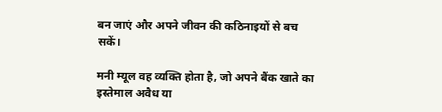बन जाएं और अपने जीवन की कठिनाइयों से बच सकें।

मनी म्यूल वह व्यक्ति होता है, जो अपने बैंक खाते का इस्तेमाल अवैध या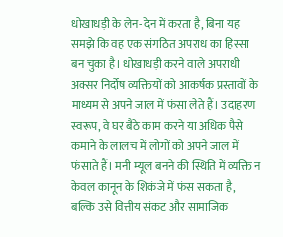धोखाधड़ी के लेन-देन में करता है, बिना यह समझे कि वह एक संगठित अपराध का हिस्सा बन चुका है। धोखाधड़ी करने वाले अपराधी अक्सर निर्दोष व्यक्तियों को आकर्षक प्रस्तावों के माध्यम से अपने जाल में फंसा लेते हैं। उदाहरण स्वरूप, वे घर बैठे काम करने या अधिक पैसे कमाने के लालच में लोगों को अपने जाल में फंसाते हैं। मनी म्यूल बनने की स्थिति में व्यक्ति न केवल कानून के शिकंजे में फंस सकता है, बल्कि उसे वित्तीय संकट और सामाजिक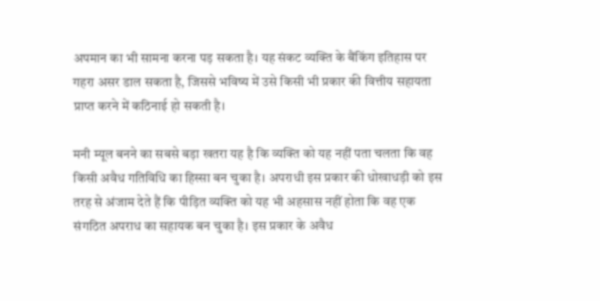अपमान का भी सामना करना पड़ सकता है। यह संकट व्यक्ति के बैंकिंग इतिहास पर गहरा असर डाल सकता है, जिससे भविष्य में उसे किसी भी प्रकार की वित्तीय सहायता प्राप्त करने में कठिनाई हो सकती है।

मनी म्यूल बनने का सबसे बड़ा खतरा यह है कि व्यक्ति को यह नहीं पता चलता कि वह किसी अवैध गतिविधि का हिस्सा बन चुका है। अपराधी इस प्रकार की धोखाधड़ी को इस तरह से अंजाम देते हैं कि पीड़ित व्यक्ति को यह भी अहसास नहीं होता कि वह एक संगठित अपराध का सहायक बन चुका है। इस प्रकार के अवैध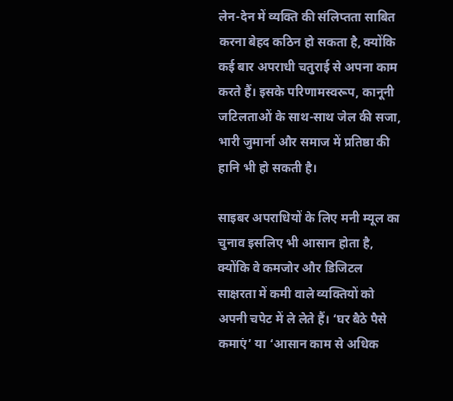लेन-देन में व्यक्ति की संलिप्तता साबित करना बेहद कठिन हो सकता है, क्योंकि कई बार अपराधी चतुराई से अपना काम करते हैं। इसके परिणामस्वरूप, कानूनी जटिलताओं के साथ-साथ जेल की सजा, भारी जुमार्ना और समाज में प्रतिष्ठा की हानि भी हो सकती है।

साइबर अपराधियों के लिए मनी म्यूल का चुनाव इसलिए भी आसान होता है, क्योंकि वे कमजोर और डिजिटल साक्षरता में कमी वाले व्यक्तियों को अपनी चपेट में ले लेते हैं। ‘घर बैठे पैसे कमाएं’ या ‘आसान काम से अधिक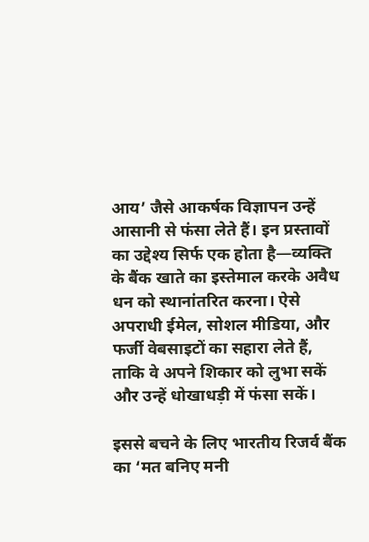आय’ जैसे आकर्षक विज्ञापन उन्हें आसानी से फंसा लेते हैं। इन प्रस्तावों का उद्देश्य सिर्फ एक होता है—व्यक्ति के बैंक खाते का इस्तेमाल करके अवैध धन को स्थानांतरित करना। ऐसे अपराधी ईमेल, सोशल मीडिया, और फर्जी वेबसाइटों का सहारा लेते हैं, ताकि वे अपने शिकार को लुभा सकें और उन्हें धोखाधड़ी में फंसा सकें।

इससे बचने के लिए भारतीय रिजर्व बैंक का ‘मत बनिए मनी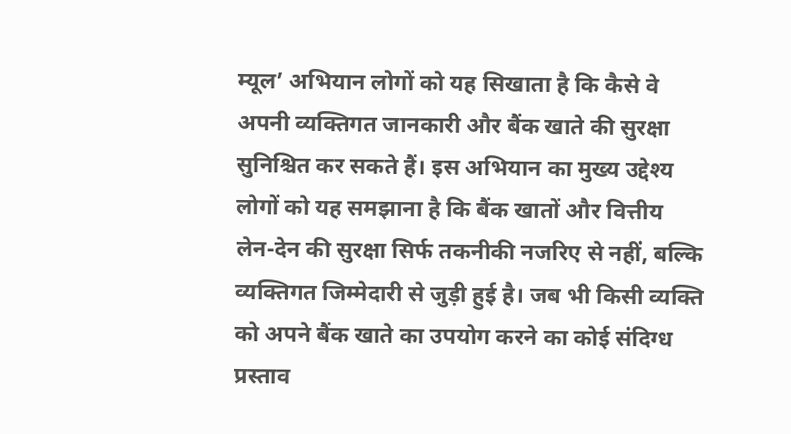म्यूल’ अभियान लोगों को यह सिखाता है कि कैसे वे अपनी व्यक्तिगत जानकारी और बैंक खाते की सुरक्षा सुनिश्चित कर सकते हैं। इस अभियान का मुख्य उद्देश्य लोगों को यह समझाना है कि बैंक खातों और वित्तीय लेन-देन की सुरक्षा सिर्फ तकनीकी नजरिए से नहीं, बल्कि व्यक्तिगत जिम्मेदारी से जुड़ी हुई है। जब भी किसी व्यक्ति को अपने बैंक खाते का उपयोग करने का कोई संदिग्ध प्रस्ताव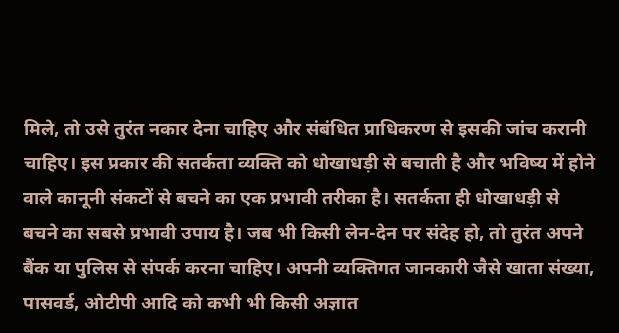मिले, तो उसे तुरंत नकार देना चाहिए और संबंधित प्राधिकरण से इसकी जांच करानी चाहिए। इस प्रकार की सतर्कता व्यक्ति को धोखाधड़ी से बचाती है और भविष्य में होने वाले कानूनी संकटों से बचने का एक प्रभावी तरीका है। सतर्कता ही धोखाधड़ी से बचने का सबसे प्रभावी उपाय है। जब भी किसी लेन-देन पर संदेह हो, तो तुरंत अपने बैंक या पुलिस से संपर्क करना चाहिए। अपनी व्यक्तिगत जानकारी जैसे खाता संख्या, पासवर्ड, ओटीपी आदि को कभी भी किसी अज्ञात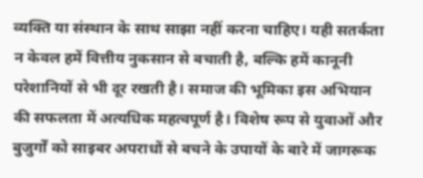व्यक्ति या संस्थान के साथ साझा नहीं करना चाहिए। यही सतर्कता न केवल हमें वित्तीय नुकसान से बचाती है, बल्कि हमें कानूनी परेशानियों से भी दूर रखती है। समाज की भूमिका इस अभियान की सफलता में अत्यधिक महत्वपूर्ण है। विशेष रूप से युवाओं और बुजुर्गों को साइबर अपराधों से बचने के उपायों के बारे में जागरूक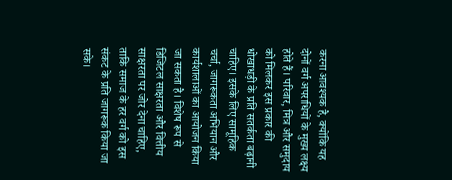करना आवश्यक है, क्योंकि यह दोनों वर्ग अपराधियों के मुख्य लक्ष्य होते हैं। परिवार, मित्र और समुदाय को मिलकर इस प्रकार की धोखाधड़ी के प्रति सतर्कता बढ़ानी चाहिए। इसके लिए सामूहिक चर्चा, जागरूकता अभियान और कार्यशालाओं का आयोजन किया जा सकता है। विशेष रूप से डिजिटल साक्षरता और वित्तीय साक्षरता पर जोर देना चाहिए, ताकि समाज के हर वर्ग को इस संकट के प्रति जागरूक किया जा सके।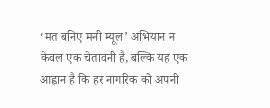‘मत बनिए मनी म्यूल’ अभियान न केवल एक चेतावनी है, बल्कि यह एक आह्वान है कि हर नागरिक को अपनी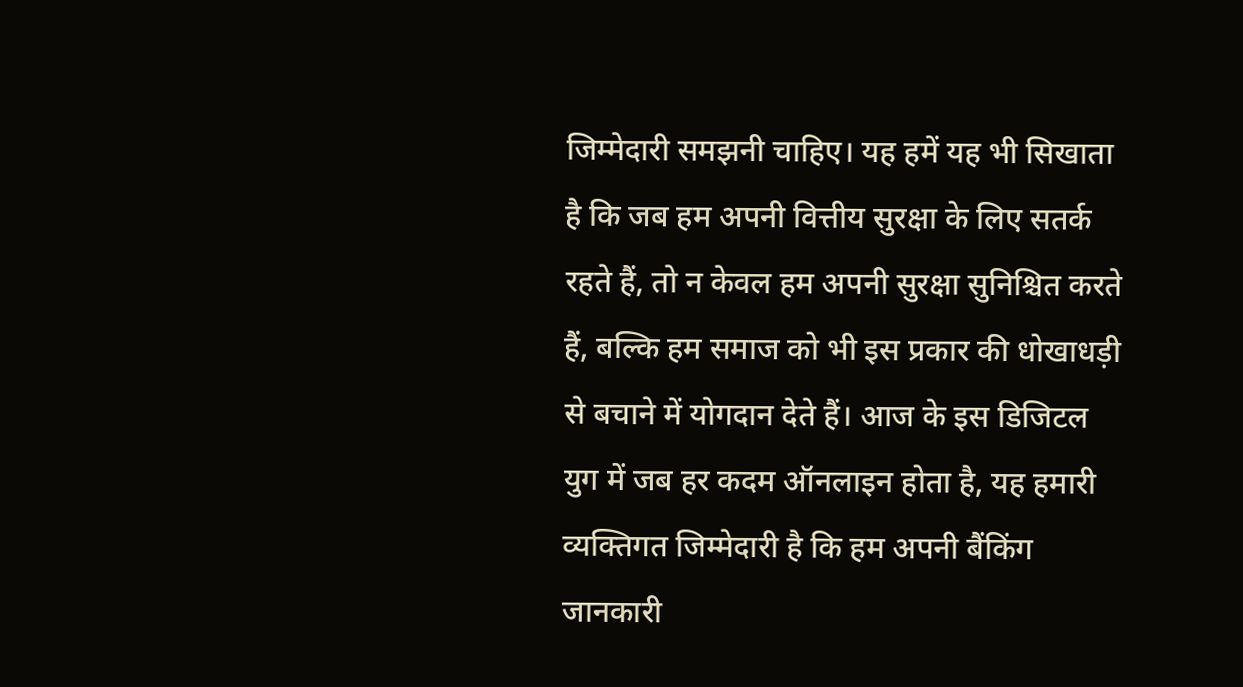जिम्मेदारी समझनी चाहिए। यह हमें यह भी सिखाता है कि जब हम अपनी वित्तीय सुरक्षा के लिए सतर्क रहते हैं, तो न केवल हम अपनी सुरक्षा सुनिश्चित करते हैं, बल्कि हम समाज को भी इस प्रकार की धोखाधड़ी से बचाने में योगदान देते हैं। आज के इस डिजिटल युग में जब हर कदम ऑनलाइन होता है, यह हमारी व्यक्तिगत जिम्मेदारी है कि हम अपनी बैंकिंग जानकारी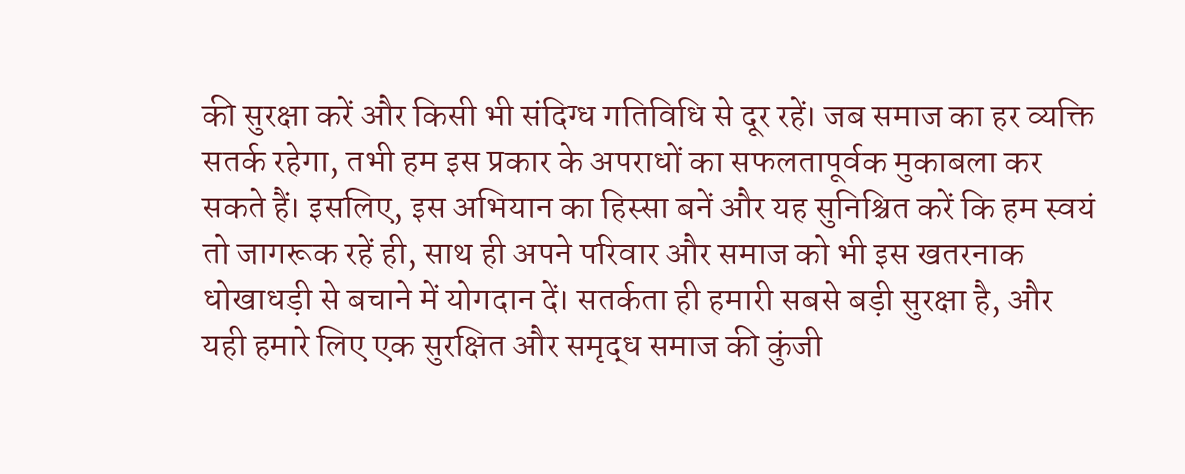की सुरक्षा करें और किसी भी संदिग्ध गतिविधि से दूर रहें। जब समाज का हर व्यक्ति सतर्क रहेगा, तभी हम इस प्रकार के अपराधों का सफलतापूर्वक मुकाबला कर सकते हैं। इसलिए, इस अभियान का हिस्सा बनें और यह सुनिश्चित करें कि हम स्वयं तो जागरूक रहें ही, साथ ही अपने परिवार और समाज को भी इस खतरनाक धोखाधड़ी से बचाने में योगदान दें। सतर्कता ही हमारी सबसे बड़ी सुरक्षा है, और यही हमारे लिए एक सुरक्षित और समृद्ध समाज की कुंजी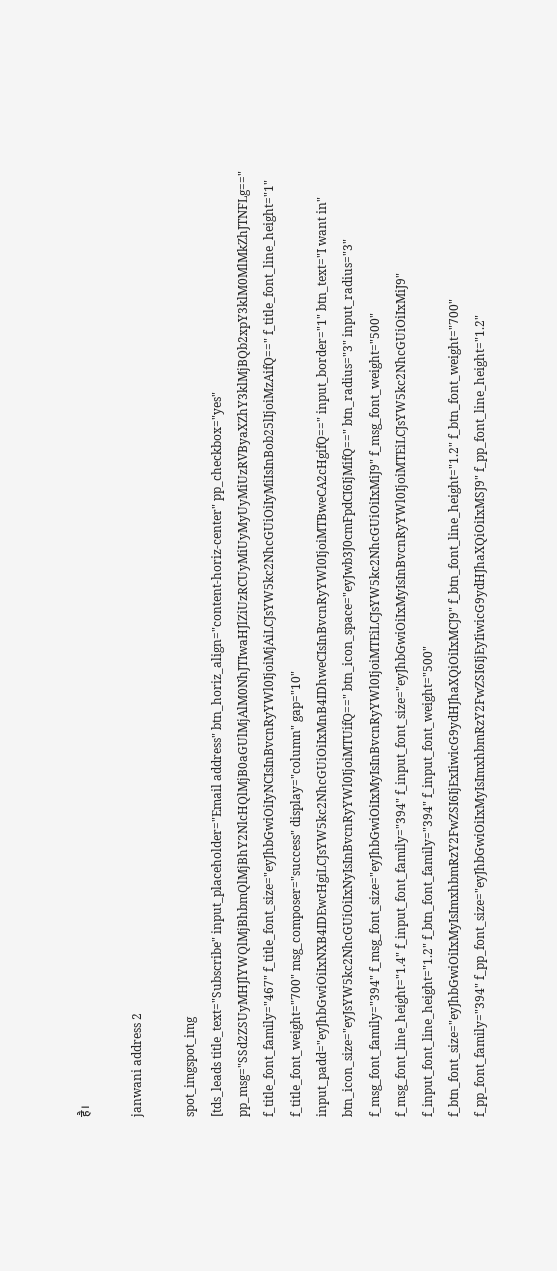है।

janwani address 2

spot_imgspot_img
[tds_leads title_text="Subscribe" input_placeholder="Email address" btn_horiz_align="content-horiz-center" pp_checkbox="yes" pp_msg="SSd2ZSUyMHJlYWQlMjBhbmQlMjBhY2NlcHQlMjB0aGUlMjAlM0NhJTIwaHJlZiUzRCUyMiUyMyUyMiUzRVByaXZhY3klMjBQb2xpY3klM0MlMkZhJTNFLg==" f_title_font_family="467" f_title_font_size="eyJhbGwiOiIyNCIsInBvcnRyYWl0IjoiMjAiLCJsYW5kc2NhcGUiOiIyMiIsInBob25lIjoiMzAifQ==" f_title_font_line_height="1" f_title_font_weight="700" msg_composer="success" display="column" gap="10" input_padd="eyJhbGwiOiIxNXB4IDEwcHgiLCJsYW5kc2NhcGUiOiIxMnB4IDhweCIsInBvcnRyYWl0IjoiMTBweCA2cHgifQ==" input_border="1" btn_text="I want in" btn_icon_size="eyJsYW5kc2NhcGUiOiIxNyIsInBvcnRyYWl0IjoiMTUifQ==" btn_icon_space="eyJwb3J0cmFpdCI6IjMifQ==" btn_radius="3" input_radius="3" f_msg_font_family="394" f_msg_font_size="eyJhbGwiOiIxMyIsInBvcnRyYWl0IjoiMTEiLCJsYW5kc2NhcGUiOiIxMiJ9" f_msg_font_weight="500" f_msg_font_line_height="1.4" f_input_font_family="394" f_input_font_size="eyJhbGwiOiIxMyIsInBvcnRyYWl0IjoiMTEiLCJsYW5kc2NhcGUiOiIxMiJ9" f_input_font_line_height="1.2" f_btn_font_family="394" f_input_font_weight="500" f_btn_font_size="eyJhbGwiOiIxMyIsImxhbmRzY2FwZSI6IjExIiwicG9ydHJhaXQiOiIxMCJ9" f_btn_font_line_height="1.2" f_btn_font_weight="700" f_pp_font_family="394" f_pp_font_size="eyJhbGwiOiIxMyIsImxhbmRzY2FwZSI6IjEyIiwicG9ydHJhaXQiOiIxMSJ9" f_pp_font_line_height="1.2"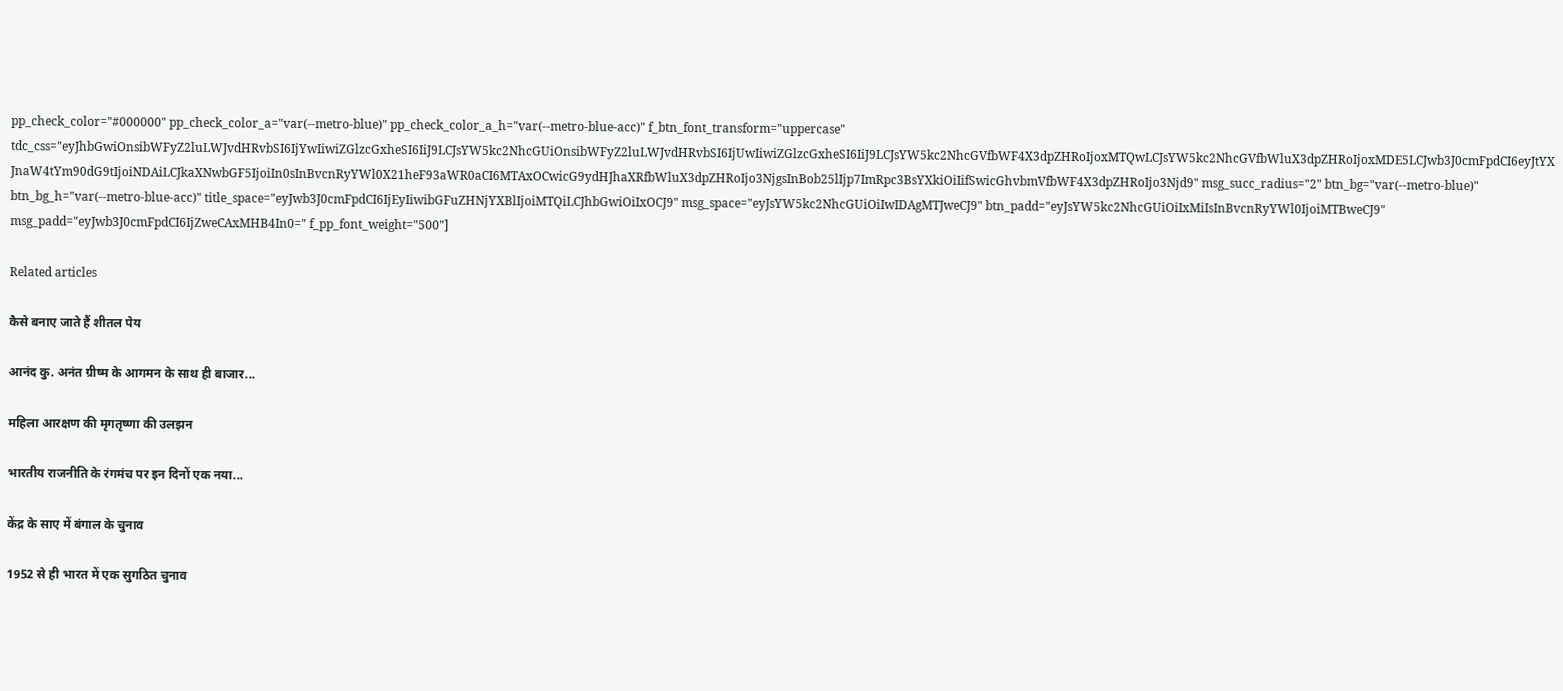pp_check_color="#000000" pp_check_color_a="var(--metro-blue)" pp_check_color_a_h="var(--metro-blue-acc)" f_btn_font_transform="uppercase" tdc_css="eyJhbGwiOnsibWFyZ2luLWJvdHRvbSI6IjYwIiwiZGlzcGxheSI6IiJ9LCJsYW5kc2NhcGUiOnsibWFyZ2luLWJvdHRvbSI6IjUwIiwiZGlzcGxheSI6IiJ9LCJsYW5kc2NhcGVfbWF4X3dpZHRoIjoxMTQwLCJsYW5kc2NhcGVfbWluX3dpZHRoIjoxMDE5LCJwb3J0cmFpdCI6eyJtYXJnaW4tYm90dG9tIjoiNDAiLCJkaXNwbGF5IjoiIn0sInBvcnRyYWl0X21heF93aWR0aCI6MTAxOCwicG9ydHJhaXRfbWluX3dpZHRoIjo3NjgsInBob25lIjp7ImRpc3BsYXkiOiIifSwicGhvbmVfbWF4X3dpZHRoIjo3Njd9" msg_succ_radius="2" btn_bg="var(--metro-blue)" btn_bg_h="var(--metro-blue-acc)" title_space="eyJwb3J0cmFpdCI6IjEyIiwibGFuZHNjYXBlIjoiMTQiLCJhbGwiOiIxOCJ9" msg_space="eyJsYW5kc2NhcGUiOiIwIDAgMTJweCJ9" btn_padd="eyJsYW5kc2NhcGUiOiIxMiIsInBvcnRyYWl0IjoiMTBweCJ9" msg_padd="eyJwb3J0cmFpdCI6IjZweCAxMHB4In0=" f_pp_font_weight="500"]

Related articles

कैसे बनाए जाते हैं शीतल पेय

आनंद कु. अनंत ग्रीष्म के आगमन के साथ ही बाजार...

महिला आरक्षण की मृगतृष्णा की उलझन

भारतीय राजनीति के रंगमंच पर इन दिनों एक नया...

केंद्र के साए में बंगाल के चुनाव

1952 से ही भारत में एक सुगठित चुनाव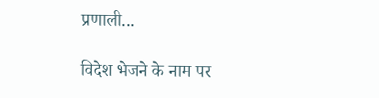प्रणाली...

विदेश भेजने के नाम पर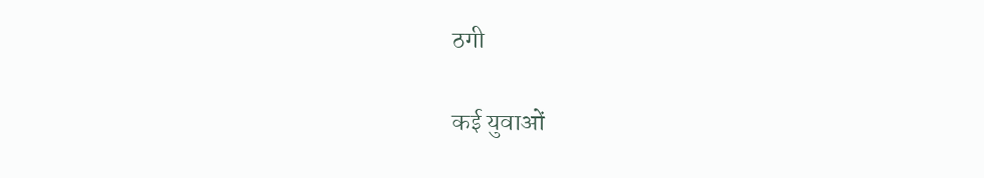ठगी

कई युवाओं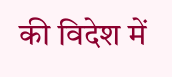की विदेश में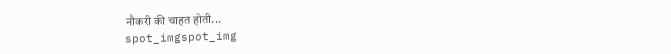नौकरी की चाहत होती...
spot_imgspot_img